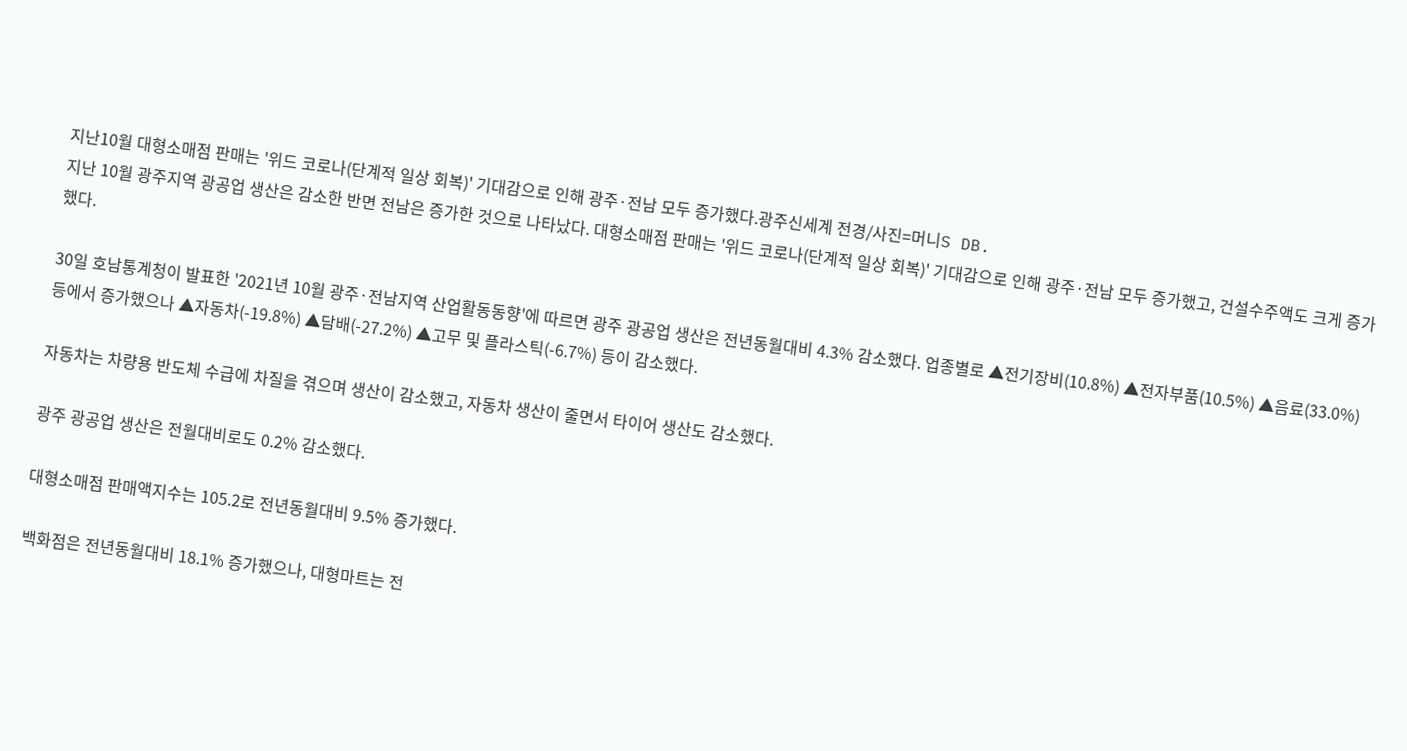지난10월 대형소매점 판매는 '위드 코로나(단계적 일상 회복)' 기대감으로 인해 광주·전남 모두 증가했다.광주신세계 전경/사진=머니S DB.
지난 10월 광주지역 광공업 생산은 감소한 반면 전남은 증가한 것으로 나타났다. 대형소매점 판매는 '위드 코로나(단계적 일상 회복)' 기대감으로 인해 광주·전남 모두 증가했고, 건설수주액도 크게 증가했다.

30일 호남통계청이 발표한 '2021년 10월 광주·전남지역 산업활동동향'에 따르면 광주 광공업 생산은 전년동월대비 4.3% 감소했다. 업종별로 ▲전기장비(10.8%) ▲전자부품(10.5%) ▲음료(33.0%) 등에서 증가했으나 ▲자동차(-19.8%) ▲담배(-27.2%) ▲고무 및 플라스틱(-6.7%) 등이 감소했다.

자동차는 차량용 반도체 수급에 차질을 겪으며 생산이 감소했고, 자동차 생산이 줄면서 타이어 생산도 감소했다.

광주 광공업 생산은 전월대비로도 0.2% 감소했다.

대형소매점 판매액지수는 105.2로 전년동월대비 9.5% 증가했다.

백화점은 전년동월대비 18.1% 증가했으나, 대형마트는 전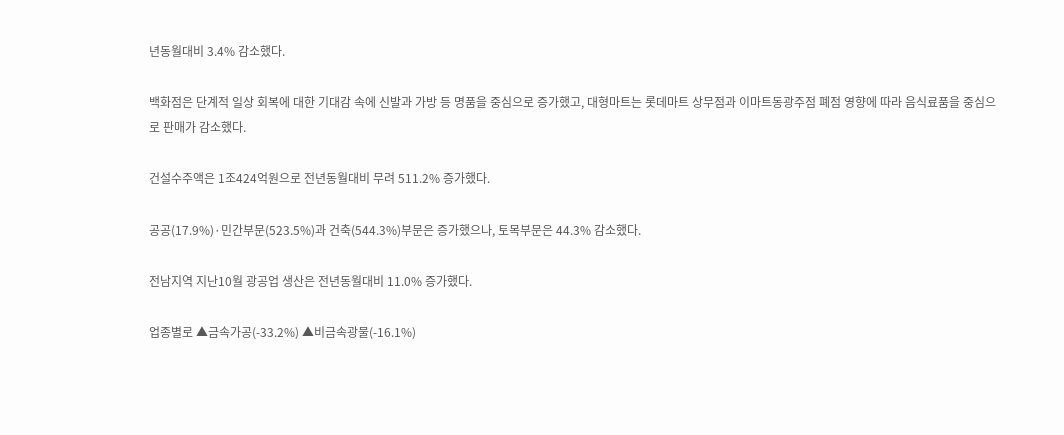년동월대비 3.4% 감소했다.

백화점은 단계적 일상 회복에 대한 기대감 속에 신발과 가방 등 명품을 중심으로 증가했고, 대형마트는 롯데마트 상무점과 이마트동광주점 폐점 영향에 따라 음식료품을 중심으로 판매가 감소했다.

건설수주액은 1조424억원으로 전년동월대비 무려 511.2% 증가했다.

공공(17.9%)·민간부문(523.5%)과 건축(544.3%)부문은 증가했으나, 토목부문은 44.3% 감소했다.

전남지역 지난10월 광공업 생산은 전년동월대비 11.0% 증가했다.

업종별로 ▲금속가공(-33.2%) ▲비금속광물(-16.1%)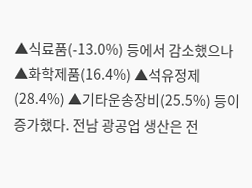▲식료품(-13.0%) 등에서 감소했으나 ▲화학제품(16.4%) ▲석유정제(28.4%) ▲기타운송장비(25.5%) 등이 증가했다. 전남 광공업 생산은 전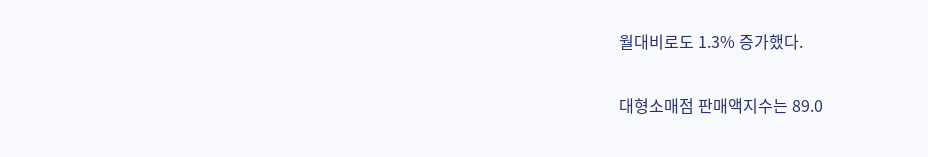월대비로도 1.3% 증가했다.

대형소매점 판매액지수는 89.0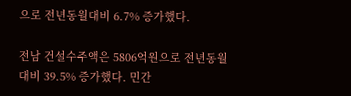으로 전년동월대비 6.7% 증가했다.

전남 건설수주액은 5806억원으로 전년동월대비 39.5% 증가했다. 민간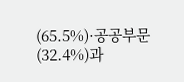(65.5%)·공공부문(32.4%)과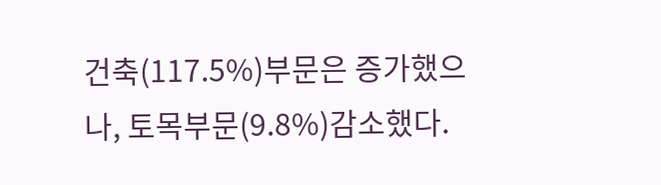건축(117.5%)부문은 증가했으나, 토목부문(9.8%)감소했다.